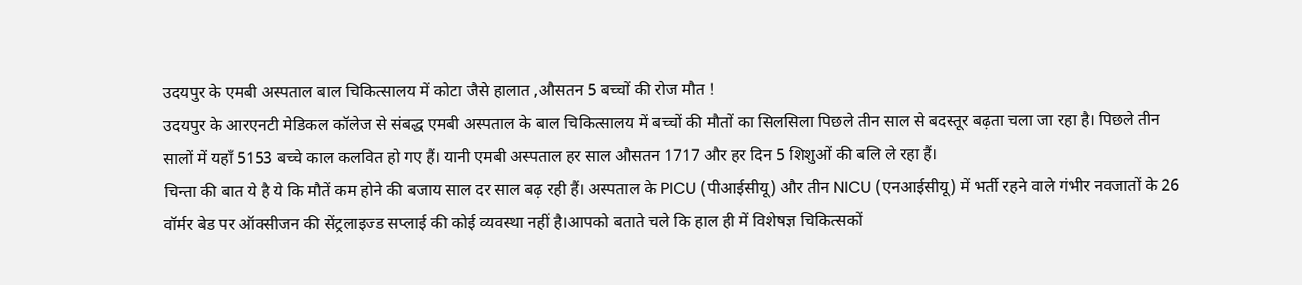उदयपुर के एमबी अस्पताल बाल चिकित्सालय में कोटा जैसे हालात ,औसतन 5 बच्चों की रोज मौत !
उदयपुर के आरएनटी मेडिकल कॉलेज से संबद्ध एमबी अस्पताल के बाल चिकित्सालय में बच्चों की मौतों का सिलसिला पिछले तीन साल से बदस्तूर बढ़ता चला जा रहा है। पिछले तीन सालों में यहाँ 5153 बच्चे काल कलवित हो गए हैं। यानी एमबी अस्पताल हर साल औसतन 1717 और हर दिन 5 शिशुओं की बलि ले रहा हैं।
चिन्ता की बात ये है ये कि मौतें कम होने की बजाय साल दर साल बढ़ रही हैं। अस्पताल के PICU (पीआईसीयू) और तीन NICU (एनआईसीयू) में भर्ती रहने वाले गंभीर नवजातों के 26 वॉर्मर बेड पर ऑक्सीजन की सेंट्रलाइज्ड सप्लाई की कोई व्यवस्था नहीं है।आपको बताते चले कि हाल ही में विशेषज्ञ चिकित्सकों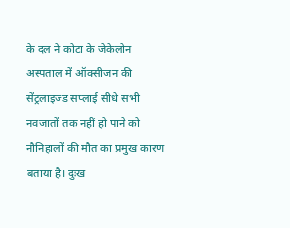के दल ने कोटा के जेकेलोन अस्पताल में ऑक्सीजन की सेंट्रलाइज्ड सप्लाई सीधे सभी नवजातों तक नहीं हो पाने को नौनिहालों की मौत का प्रमुख कारण बताया है। दुःख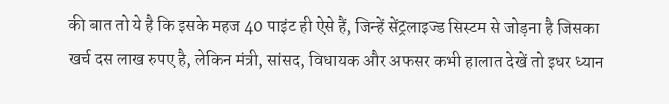की बात तो ये है कि इसके महज 40 पाइंट ही ऐसे हैं, जिन्हें सेंट्रलाइज्ड सिस्टम से जोड़ना है जिसका खर्च दस लाख रुपए है, लेकिन मंत्री, सांसद, विधायक और अफसर कभी हालात देखें तो इधर ध्यान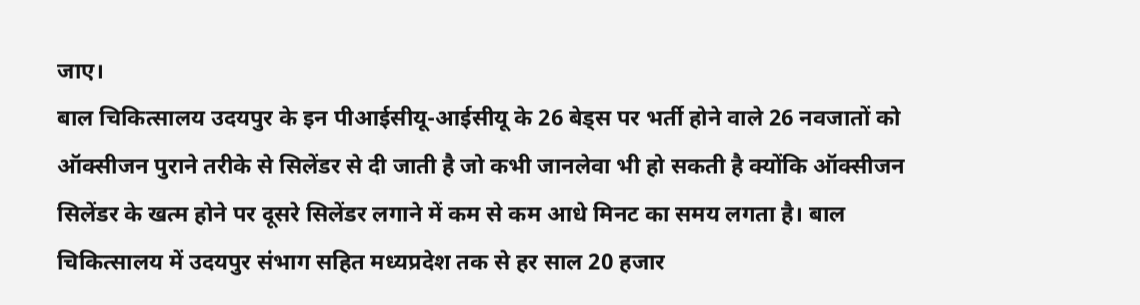जाए।
बाल चिकित्सालय उदयपुर के इन पीआईसीयू-आईसीयू के 26 बेड्स पर भर्ती होने वाले 26 नवजातों को ऑक्सीजन पुराने तरीके से सिलेंडर से दी जाती है जो कभी जानलेवा भी हो सकती है क्योंकि ऑक्सीजन सिलेंडर के खत्म होने पर दूसरे सिलेंडर लगाने में कम से कम आधे मिनट का समय लगता है। बाल चिकित्सालय में उदयपुर संभाग सहित मध्यप्रदेश तक से हर साल 20 हजार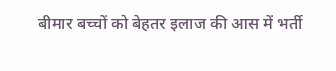बीमार बच्चों को बेहतर इलाज की आस में भर्ती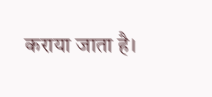कराया जाता है।